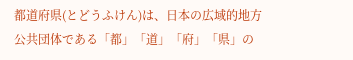都道府県(とどうふけん)は、日本の広域的地方公共団体である「都」「道」「府」「県」の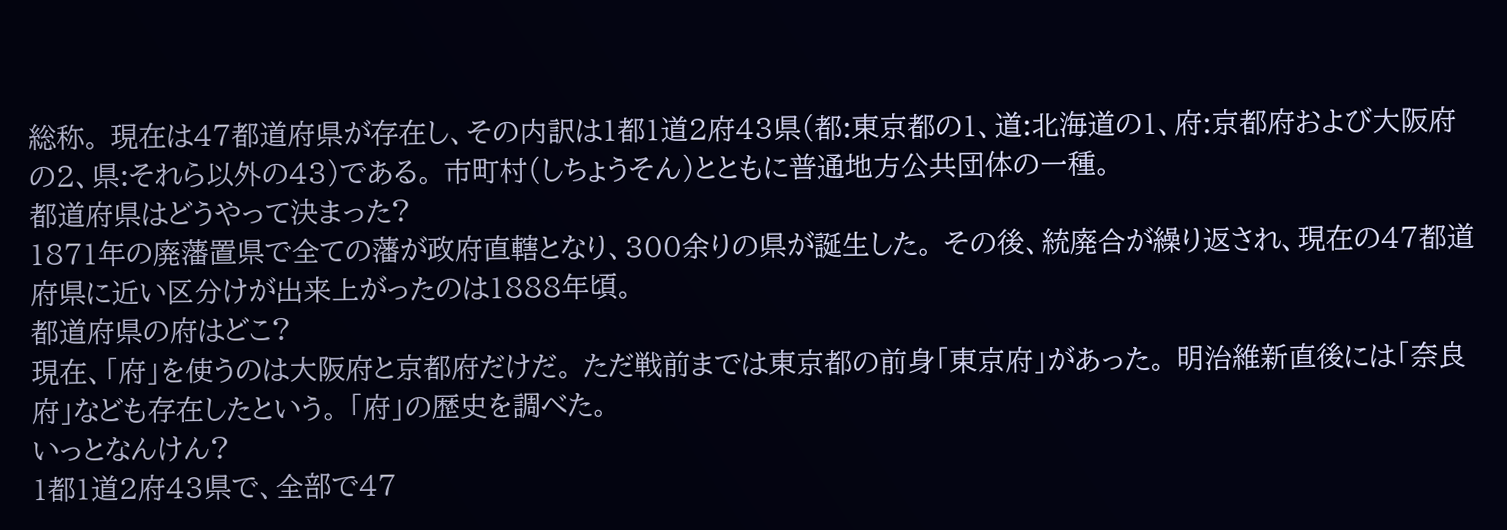総称。 現在は47都道府県が存在し、その内訳は1都1道2府43県(都:東京都の1、道:北海道の1、府:京都府および大阪府の2、県:それら以外の43)である。 市町村(しちょうそん)とともに普通地方公共団体の一種。
都道府県はどうやって決まった?
1871年の廃藩置県で全ての藩が政府直轄となり、300余りの県が誕生した。 その後、統廃合が繰り返され、現在の47都道府県に近い区分けが出来上がったのは1888年頃。
都道府県の府はどこ?
現在、「府」を使うのは大阪府と京都府だけだ。 ただ戦前までは東京都の前身「東京府」があった。 明治維新直後には「奈良府」なども存在したという。 「府」の歴史を調べた。
いっとなんけん?
1都1道2府43県で、全部で47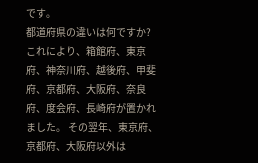です。
都道府県の違いは何ですか?
これにより、箱館府、東京府、神奈川府、越後府、甲斐府、京都府、大阪府、奈良府、度会府、長崎府が置かれました。 その翌年、東京府、京都府、大阪府以外は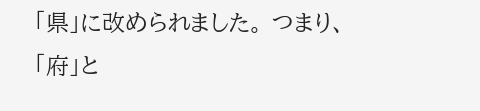「県」に改められました。 つまり、「府」と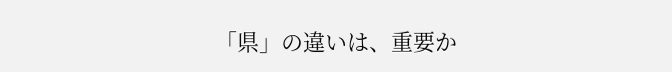「県」の違いは、重要か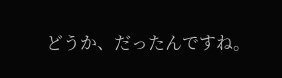どうか、だったんですね。